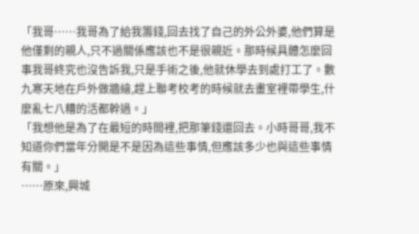「我哥……我哥為了給我籌錢,回去找了自己的外公外婆,他們算是他僅剩的親人,只不過關係應該也不是很親近。那時候具體怎麼回事我哥終究也沒告訴我,只是手術之後,他就休學去到處打工了。數九寒天地在戶外做牆繪,趕上聯考校考的時候就去畫室裡帶學生,什麼亂七八糟的活都幹過。」
「我想他是為了在最短的時間裡,把那筆錢還回去。小時哥哥,我不知道你們當年分開是不是因為這些事情,但應該多少也與這些事情有關。」
……原來,興城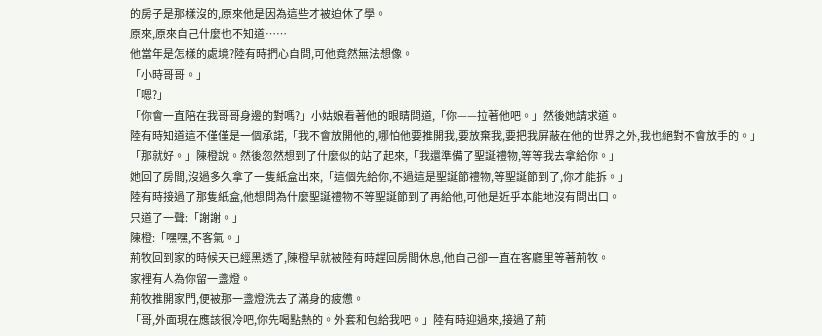的房子是那樣沒的,原來他是因為這些才被迫休了學。
原來,原來自己什麼也不知道……
他當年是怎樣的處境?陸有時捫心自問,可他竟然無法想像。
「小時哥哥。」
「嗯?」
「你會一直陪在我哥哥身邊的對嗎?」小姑娘看著他的眼睛問道,「你——拉著他吧。」然後她請求道。
陸有時知道這不僅僅是一個承諾,「我不會放開他的,哪怕他要推開我,要放棄我,要把我屏蔽在他的世界之外,我也絕對不會放手的。」
「那就好。」陳橙說。然後忽然想到了什麼似的站了起來,「我還準備了聖誕禮物,等等我去拿給你。」
她回了房間,沒過多久拿了一隻紙盒出來,「這個先給你,不過這是聖誕節禮物,等聖誕節到了,你才能拆。」
陸有時接過了那隻紙盒,他想問為什麼聖誕禮物不等聖誕節到了再給他,可他是近乎本能地沒有問出口。
只道了一聲:「謝謝。」
陳橙:「嘿嘿,不客氣。」
荊牧回到家的時候天已經黑透了,陳橙早就被陸有時趕回房間休息,他自己卻一直在客廳里等著荊牧。
家裡有人為你留一盞燈。
荊牧推開家門,便被那一盞燈洗去了滿身的疲憊。
「哥,外面現在應該很冷吧,你先喝點熱的。外套和包給我吧。」陸有時迎過來,接過了荊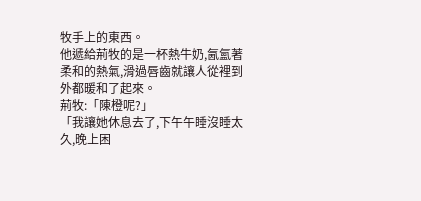牧手上的東西。
他遞給荊牧的是一杯熱牛奶,氤氳著柔和的熱氣,滑過唇齒就讓人從裡到外都暖和了起來。
荊牧:「陳橙呢?」
「我讓她休息去了,下午午睡沒睡太久,晚上困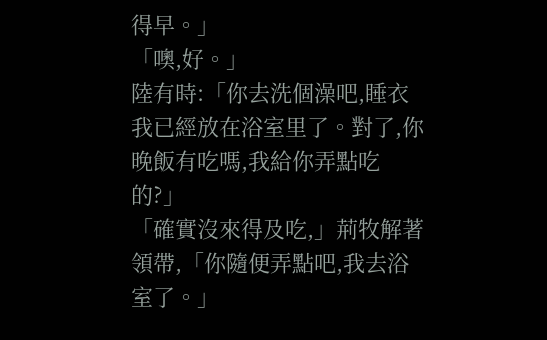得早。」
「噢,好。」
陸有時:「你去洗個澡吧,睡衣我已經放在浴室里了。對了,你晚飯有吃嗎,我給你弄點吃的?」
「確實沒來得及吃,」荊牧解著領帶,「你隨便弄點吧,我去浴室了。」